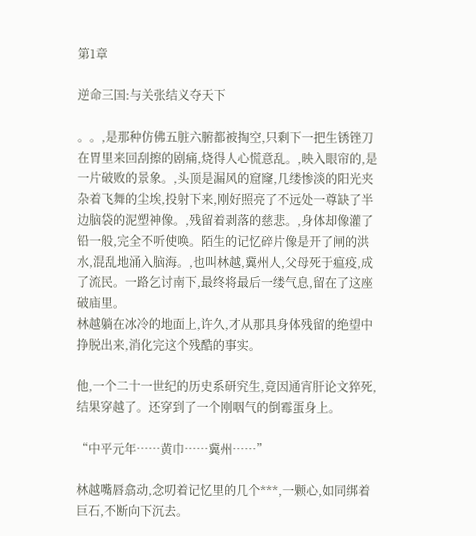第1章

逆命三国:与关张结义夺天下

。。,是那种仿佛五脏六腑都被掏空,只剩下一把生锈锉刀在胃里来回刮擦的剧痛,烧得人心慌意乱。,映入眼帘的,是一片破败的景象。,头顶是漏风的窟窿,几缕惨淡的阳光夹杂着飞舞的尘埃,投射下来,刚好照亮了不远处一尊缺了半边脑袋的泥塑神像。,残留着剥落的慈悲。,身体却像灌了铅一般,完全不听使唤。陌生的记忆碎片像是开了闸的洪水,混乱地涌入脑海。,也叫林越,冀州人,父母死于瘟疫,成了流民。一路乞讨南下,最终将最后一缕气息,留在了这座破庙里。
林越躺在冰冷的地面上,许久,才从那具身体残留的绝望中挣脱出来,消化完这个残酷的事实。

他,一个二十一世纪的历史系研究生,竟因通宵肝论文猝死,结果穿越了。还穿到了一个刚咽气的倒霉蛋身上。

“中平元年……黄巾……冀州……”

林越嘴唇翕动,念叨着记忆里的几个***,一颗心,如同绑着巨石,不断向下沉去。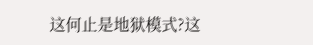这何止是地狱模式?这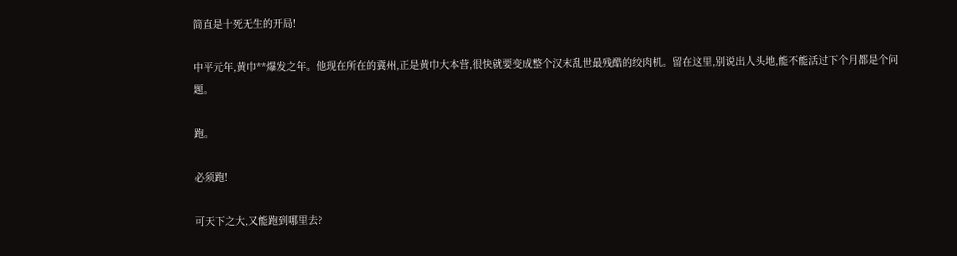简直是十死无生的开局!

中平元年,黄巾**爆发之年。他现在所在的冀州,正是黄巾大本营,很快就要变成整个汉末乱世最残酷的绞肉机。留在这里,别说出人头地,能不能活过下个月都是个问题。

跑。

必须跑!

可天下之大,又能跑到哪里去?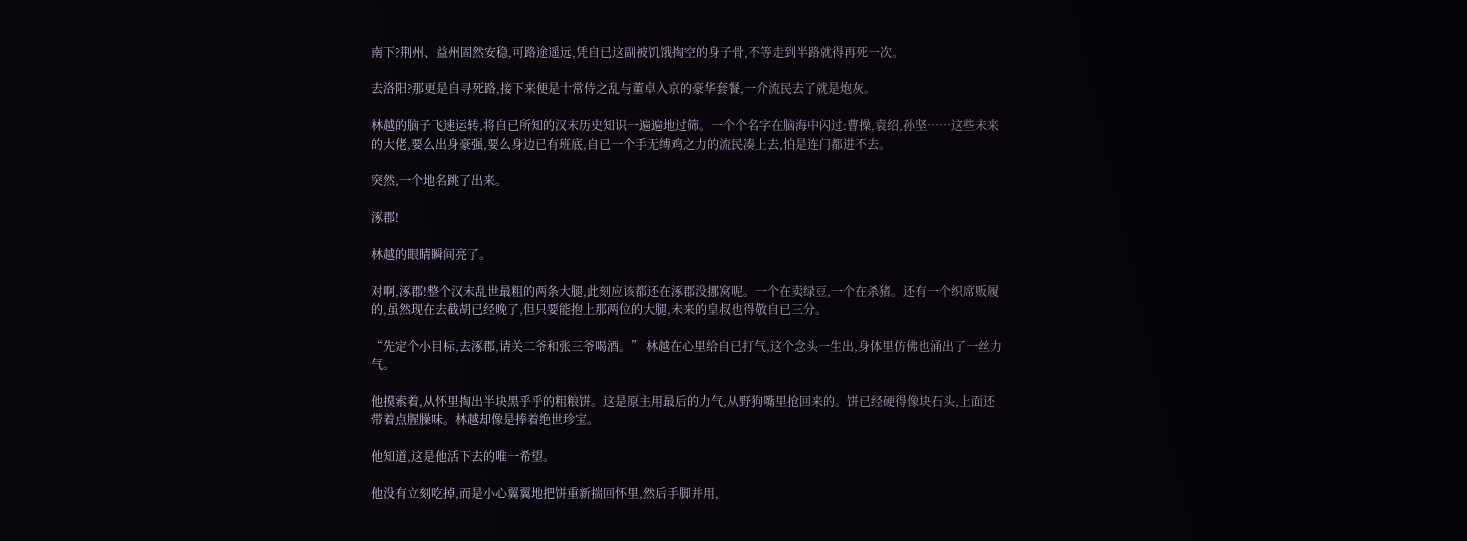南下?荆州、益州固然安稳,可路途遥远,凭自已这副被饥饿掏空的身子骨,不等走到半路就得再死一次。

去洛阳?那更是自寻死路,接下来便是十常侍之乱与董卓入京的豪华套餐,一介流民去了就是炮灰。

林越的脑子飞速运转,将自已所知的汉末历史知识一遍遍地过筛。一个个名字在脑海中闪过:曹操,袁绍,孙坚……这些未来的大佬,要么出身豪强,要么身边已有班底,自已一个手无缚鸡之力的流民凑上去,怕是连门都进不去。

突然,一个地名跳了出来。

涿郡!

林越的眼睛瞬间亮了。

对啊,涿郡!整个汉末乱世最粗的两条大腿,此刻应该都还在涿郡没挪窝呢。一个在卖绿豆,一个在杀猪。还有一个织席贩履的,虽然现在去截胡已经晚了,但只要能抱上那两位的大腿,未来的皇叔也得敬自已三分。

“先定个小目标,去涿郡,请关二爷和张三爷喝酒。” 林越在心里给自已打气,这个念头一生出,身体里仿佛也涌出了一丝力气。

他摸索着,从怀里掏出半块黑乎乎的粗粮饼。这是原主用最后的力气,从野狗嘴里抢回来的。饼已经硬得像块石头,上面还带着点腥臊味。林越却像是捧着绝世珍宝。

他知道,这是他活下去的唯一希望。

他没有立刻吃掉,而是小心翼翼地把饼重新揣回怀里,然后手脚并用,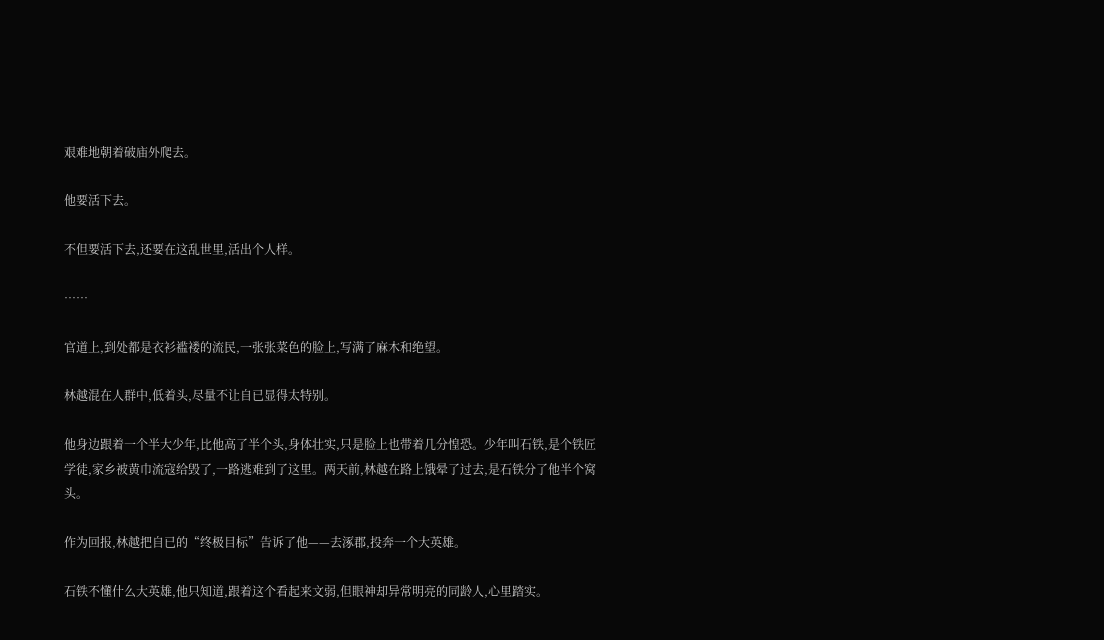艰难地朝着破庙外爬去。

他要活下去。

不但要活下去,还要在这乱世里,活出个人样。

……

官道上,到处都是衣衫褴褛的流民,一张张菜色的脸上,写满了麻木和绝望。

林越混在人群中,低着头,尽量不让自已显得太特别。

他身边跟着一个半大少年,比他高了半个头,身体壮实,只是脸上也带着几分惶恐。少年叫石铁,是个铁匠学徒,家乡被黄巾流寇给毁了,一路逃难到了这里。两天前,林越在路上饿晕了过去,是石铁分了他半个窝头。

作为回报,林越把自已的“终极目标”告诉了他——去涿郡,投奔一个大英雄。

石铁不懂什么大英雄,他只知道,跟着这个看起来文弱,但眼神却异常明亮的同龄人,心里踏实。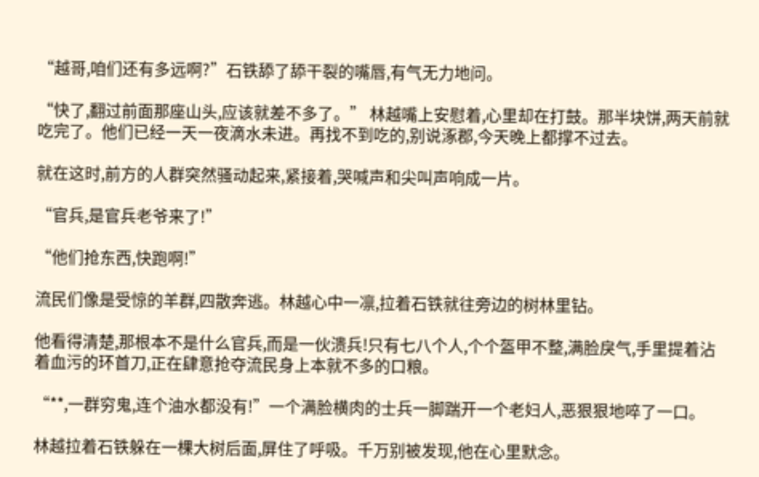“越哥,咱们还有多远啊?”石铁舔了舔干裂的嘴唇,有气无力地问。

“快了,翻过前面那座山头,应该就差不多了。” 林越嘴上安慰着,心里却在打鼓。那半块饼,两天前就吃完了。他们已经一天一夜滴水未进。再找不到吃的,别说涿郡,今天晚上都撑不过去。

就在这时,前方的人群突然骚动起来,紧接着,哭喊声和尖叫声响成一片。

“官兵,是官兵老爷来了!”

“他们抢东西,快跑啊!”

流民们像是受惊的羊群,四散奔逃。林越心中一凛,拉着石铁就往旁边的树林里钻。

他看得清楚,那根本不是什么官兵,而是一伙溃兵!只有七八个人,个个盔甲不整,满脸戾气,手里提着沾着血污的环首刀,正在肆意抢夺流民身上本就不多的口粮。

“**,一群穷鬼,连个油水都没有!”一个满脸横肉的士兵一脚踹开一个老妇人,恶狠狠地啐了一口。

林越拉着石铁躲在一棵大树后面,屏住了呼吸。千万别被发现,他在心里默念。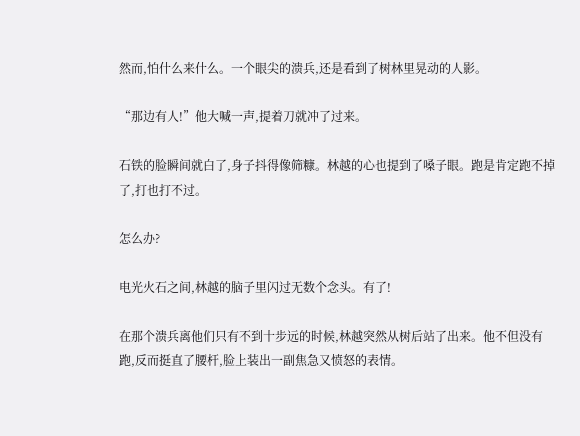然而,怕什么来什么。一个眼尖的溃兵,还是看到了树林里晃动的人影。

“那边有人!”他大喊一声,提着刀就冲了过来。

石铁的脸瞬间就白了,身子抖得像筛糠。林越的心也提到了嗓子眼。跑是肯定跑不掉了,打也打不过。

怎么办?

电光火石之间,林越的脑子里闪过无数个念头。有了!

在那个溃兵离他们只有不到十步远的时候,林越突然从树后站了出来。他不但没有跑,反而挺直了腰杆,脸上装出一副焦急又愤怒的表情。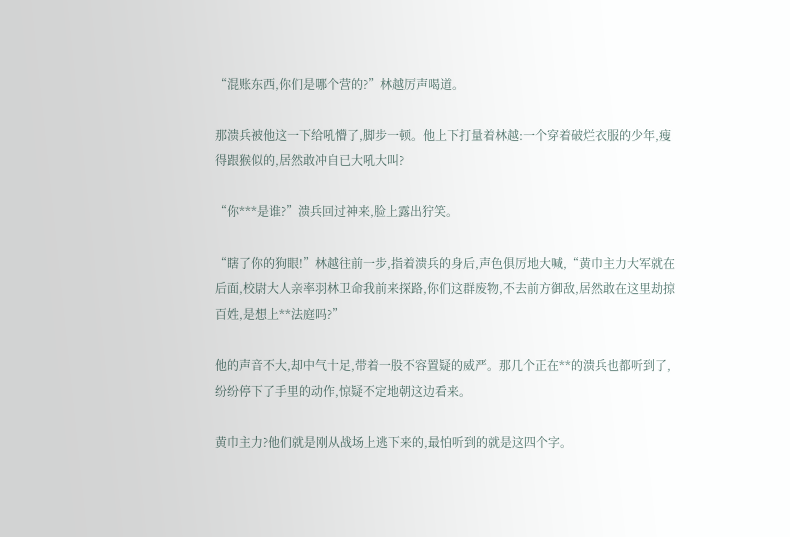“混账东西,你们是哪个营的?”林越厉声喝道。

那溃兵被他这一下给吼懵了,脚步一顿。他上下打量着林越:一个穿着破烂衣服的少年,瘦得跟猴似的,居然敢冲自已大吼大叫?

“你***是谁?”溃兵回过神来,脸上露出狞笑。

“瞎了你的狗眼!”林越往前一步,指着溃兵的身后,声色俱厉地大喊,“黄巾主力大军就在后面,校尉大人亲率羽林卫命我前来探路,你们这群废物,不去前方御敌,居然敢在这里劫掠百姓,是想上**法庭吗?”

他的声音不大,却中气十足,带着一股不容置疑的威严。那几个正在**的溃兵也都听到了,纷纷停下了手里的动作,惊疑不定地朝这边看来。

黄巾主力?他们就是刚从战场上逃下来的,最怕听到的就是这四个字。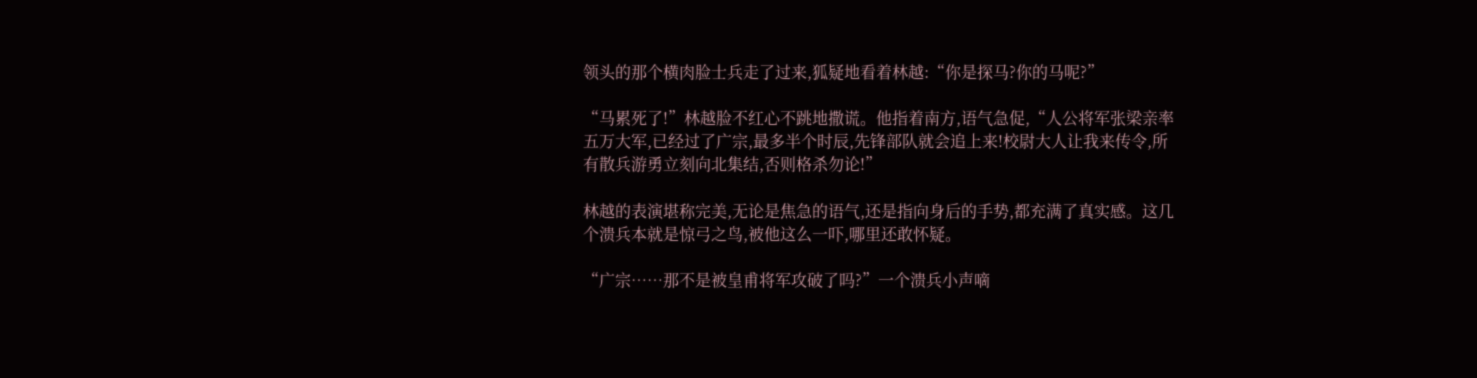领头的那个横肉脸士兵走了过来,狐疑地看着林越:“你是探马?你的马呢?”

“马累死了!”林越脸不红心不跳地撒谎。他指着南方,语气急促,“人公将军张梁亲率五万大军,已经过了广宗,最多半个时辰,先锋部队就会追上来!校尉大人让我来传令,所有散兵游勇立刻向北集结,否则格杀勿论!”

林越的表演堪称完美,无论是焦急的语气,还是指向身后的手势,都充满了真实感。这几个溃兵本就是惊弓之鸟,被他这么一吓,哪里还敢怀疑。

“广宗……那不是被皇甫将军攻破了吗?”一个溃兵小声嘀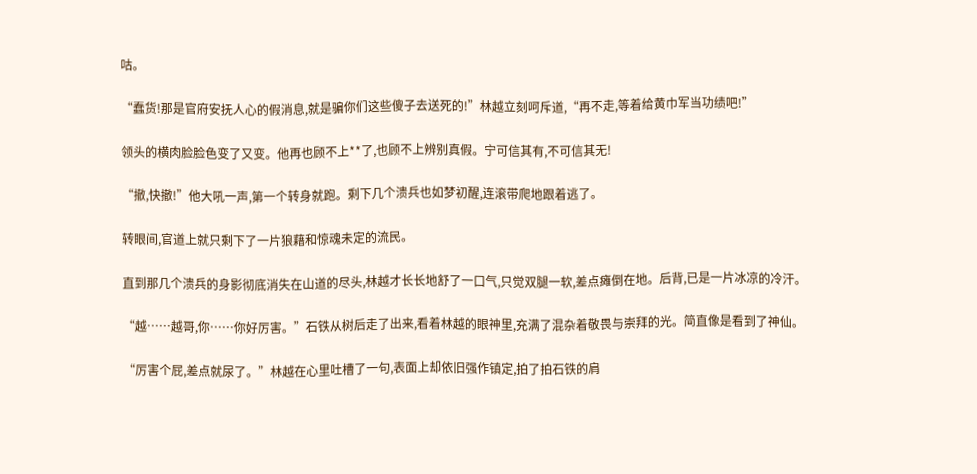咕。

“蠢货!那是官府安抚人心的假消息,就是骗你们这些傻子去送死的!”林越立刻呵斥道,“再不走,等着给黄巾军当功绩吧!”

领头的横肉脸脸色变了又变。他再也顾不上**了,也顾不上辨别真假。宁可信其有,不可信其无!

“撤,快撤!”他大吼一声,第一个转身就跑。剩下几个溃兵也如梦初醒,连滚带爬地跟着逃了。

转眼间,官道上就只剩下了一片狼藉和惊魂未定的流民。

直到那几个溃兵的身影彻底消失在山道的尽头,林越才长长地舒了一口气,只觉双腿一软,差点瘫倒在地。后背,已是一片冰凉的冷汗。

“越……越哥,你……你好厉害。”石铁从树后走了出来,看着林越的眼神里,充满了混杂着敬畏与崇拜的光。简直像是看到了神仙。

“厉害个屁,差点就尿了。”林越在心里吐槽了一句,表面上却依旧强作镇定,拍了拍石铁的肩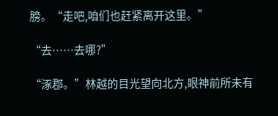膀。“走吧,咱们也赶紧离开这里。”

“去……去哪?”

“涿郡。”林越的目光望向北方,眼神前所未有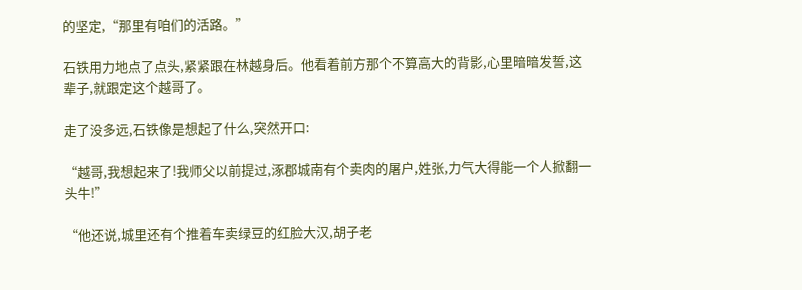的坚定,“那里有咱们的活路。”

石铁用力地点了点头,紧紧跟在林越身后。他看着前方那个不算高大的背影,心里暗暗发誓,这辈子,就跟定这个越哥了。

走了没多远,石铁像是想起了什么,突然开口:

“越哥,我想起来了!我师父以前提过,涿郡城南有个卖肉的屠户,姓张,力气大得能一个人掀翻一头牛!”

“他还说,城里还有个推着车卖绿豆的红脸大汉,胡子老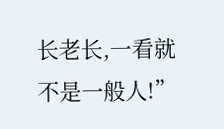长老长,一看就不是一般人!”